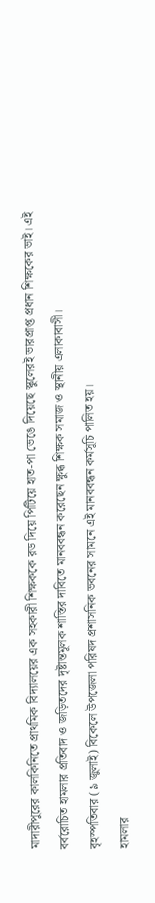মাদারীপুরের কালকিনিতে প্রাথমিক বিদ্যালয়ের এক সহকারী শিক্ষককে রড দিয়ে পিটিয়ে হাত-পা ভেঙে দিয়েছে স্কুলেরই ভারপ্রাপ্ত প্রধান শিক্ষকের ভাই। এই বর্বরোচিত হামলার প্রতিবাদ ও জড়িতদের দৃষ্টান্তমূলক শাস্তির দাবিতে মানববন্ধন করেছেন ক্ষুব্ধ শিক্ষক সমাজ ও স্থানীয় এলাকাবাসী।
বৃহস্পতিবার (৯ জুলাই) বিকেলে উপজেলা পরিষদ প্রশাসনিক ভবনের সামনে এই মানববন্ধন কর্মসূচি পালিত হয়।
হামলার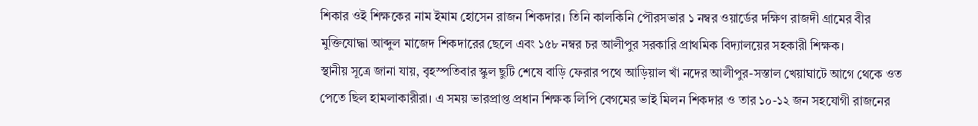শিকার ওই শিক্ষকের নাম ইমাম হোসেন রাজন শিকদার। তিনি কালকিনি পৌরসভার ১ নম্বর ওয়ার্ডের দক্ষিণ রাজদী গ্রামের বীর মুক্তিযোদ্ধা আব্দুল মাজেদ শিকদারের ছেলে এবং ১৫৮ নম্বর চর আলীপুর সরকারি প্রাথমিক বিদ্যালয়ের সহকারী শিক্ষক।
স্থানীয় সূত্রে জানা যায়, বৃহস্পতিবার স্কুল ছুটি শেষে বাড়ি ফেরার পথে আড়িয়াল খাঁ নদের আলীপুর-সস্তাল খেয়াঘাটে আগে থেকে ওত পেতে ছিল হামলাকারীরা। এ সময় ভারপ্রাপ্ত প্রধান শিক্ষক লিপি বেগমের ভাই মিলন শিকদার ও তার ১০-১২ জন সহযোগী রাজনের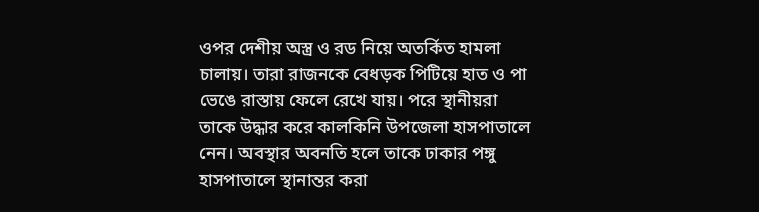ওপর দেশীয় অস্ত্র ও রড নিয়ে অতর্কিত হামলা চালায়। তারা রাজনকে বেধড়ক পিটিয়ে হাত ও পা ভেঙে রাস্তায় ফেলে রেখে যায়। পরে স্থানীয়রা তাকে উদ্ধার করে কালকিনি উপজেলা হাসপাতালে নেন। অবস্থার অবনতি হলে তাকে ঢাকার পঙ্গু হাসপাতালে স্থানান্তর করা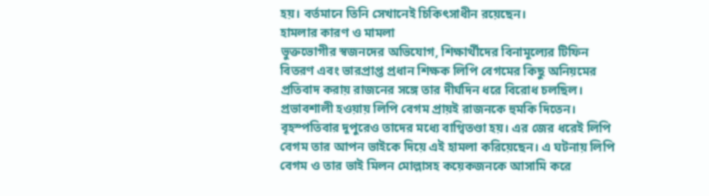হয়। বর্তমানে তিনি সেখানেই চিকিৎসাধীন রয়েছেন।
হামলার কারণ ও মামলা
ভুক্তভোগীর স্বজনদের অভিযোগ, শিক্ষার্থীদের বিনামূল্যের টিফিন বিতরণ এবং ভারপ্রাপ্ত প্রধান শিক্ষক লিপি বেগমের কিছু অনিয়মের প্রতিবাদ করায় রাজনের সঙ্গে তার দীর্ঘদিন ধরে বিরোধ চলছিল। প্রভাবশালী হওয়ায় লিপি বেগম প্রায়ই রাজনকে হুমকি দিতেন। বৃহস্পতিবার দুপুরেও তাদের মধ্যে বাগ্বিতণ্ডা হয়। এর জের ধরেই লিপি বেগম তার আপন ভাইকে দিয়ে এই হামলা করিয়েছেন। এ ঘটনায় লিপি বেগম ও তার ভাই মিলন মোল্লাসহ কয়েকজনকে আসামি করে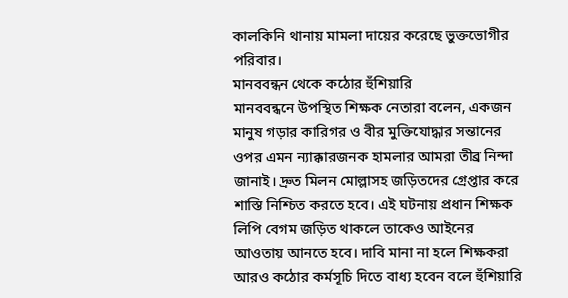কালকিনি থানায় মামলা দায়ের করেছে ভুক্তভোগীর পরিবার।
মানববন্ধন থেকে কঠোর হুঁশিয়ারি
মানববন্ধনে উপস্থিত শিক্ষক নেতারা বলেন, একজন মানুষ গড়ার কারিগর ও বীর মুক্তিযোদ্ধার সন্তানের ওপর এমন ন্যাক্কারজনক হামলার আমরা তীব্র নিন্দা জানাই। দ্রুত মিলন মোল্লাসহ জড়িতদের গ্রেপ্তার করে শাস্তি নিশ্চিত করতে হবে। এই ঘটনায় প্রধান শিক্ষক লিপি বেগম জড়িত থাকলে তাকেও আইনের আওতায় আনতে হবে। দাবি মানা না হলে শিক্ষকরা আরও কঠোর কর্মসূচি দিতে বাধ্য হবেন বলে হুঁশিয়ারি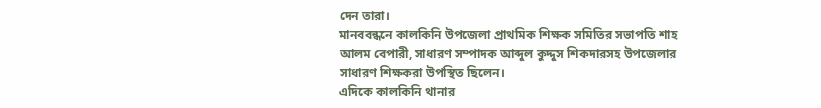দেন তারা।
মানববন্ধনে কালকিনি উপজেলা প্রাথমিক শিক্ষক সমিতির সভাপতি শাহ আলম বেপারী, সাধারণ সম্পাদক আব্দুল কুদ্দুস শিকদারসহ উপজেলার সাধারণ শিক্ষকরা উপস্থিত ছিলেন।
এদিকে কালকিনি থানার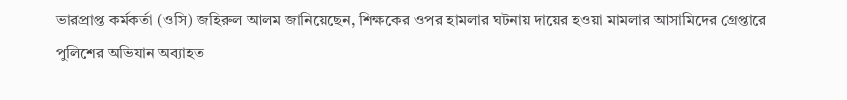ভারপ্রাপ্ত কর্মকর্তা (ওসি) জহিরুল আলম জানিয়েছেন, শিক্ষকের ওপর হামলার ঘটনায় দায়ের হওয়া মামলার আসামিদের গ্রেপ্তারে পুলিশের অভিযান অব্যাহত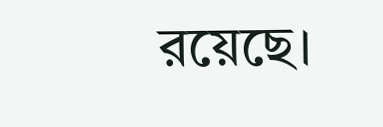রয়েছে।